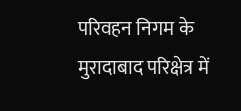परिवहन निगम के मुरादाबाद परिक्षेत्र में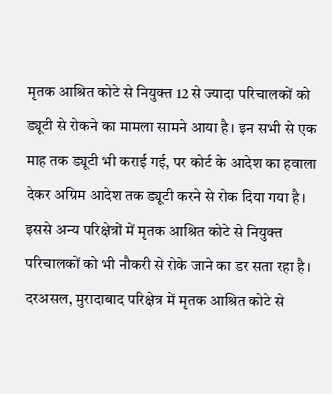मृतक आश्रित कोटे से नियुक्त 12 से ज्यादा परिचालकों को ड्यूटी से रोकने का मामला सामने आया है। इन सभी से एक माह तक ड्यूटी भी कराई गई, पर कोर्ट के आदेश का हवाला देकर अग्रिम आदेश तक ड्यूटी करने से रोक दिया गया है। इससे अन्य परिक्षेत्रों में मृतक आश्रित कोटे से नियुक्त परिचालकों को भी नौकरी से रोके जाने का डर सता रहा है।
दरअसल, मुरादाबाद परिक्षेत्र में मृतक आश्रित कोटे से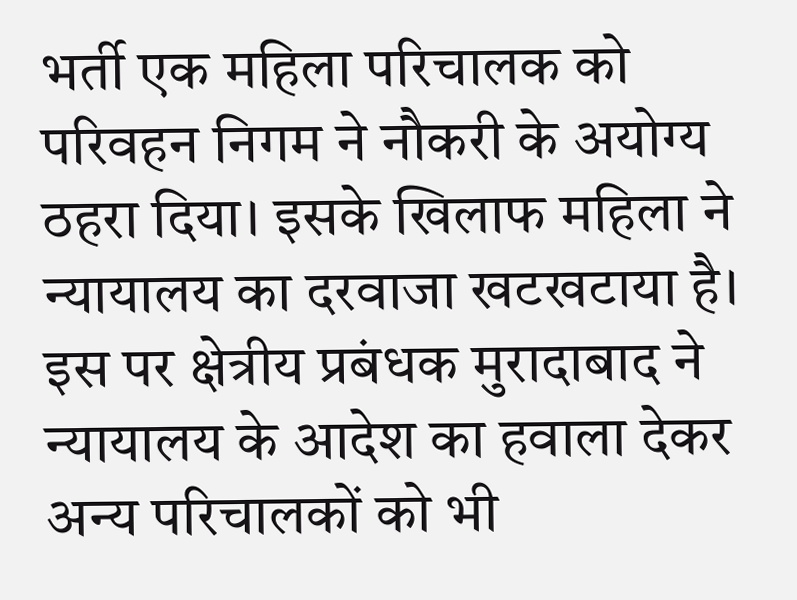भर्ती एक महिला परिचालक को परिवहन निगम ने नौकरी के अयोग्य ठहरा दिया। इसके खिलाफ महिला ने न्यायालय का दरवाजा खटखटाया है। इस पर क्षेत्रीय प्रबंधक मुरादाबाद ने न्यायालय के आदेश का हवाला देकर अन्य परिचालकों को भी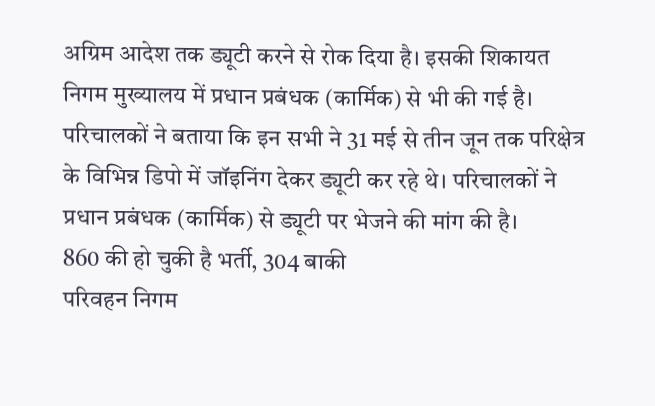अग्रिम आदेश तक ड्यूटी करने से रोक दिया है। इसकी शिकायत निगम मुख्यालय में प्रधान प्रबंधक (कार्मिक) से भी की गई है। परिचालकों ने बताया कि इन सभी ने 31 मई से तीन जून तक परिक्षेत्र के विभिन्न डिपो में जॉइनिंग देकर ड्यूटी कर रहे थे। परिचालकों ने प्रधान प्रबंधक (कार्मिक) से ड्यूटी पर भेजने की मांग की है।
860 की हो चुकी है भर्ती, 304 बाकी
परिवहन निगम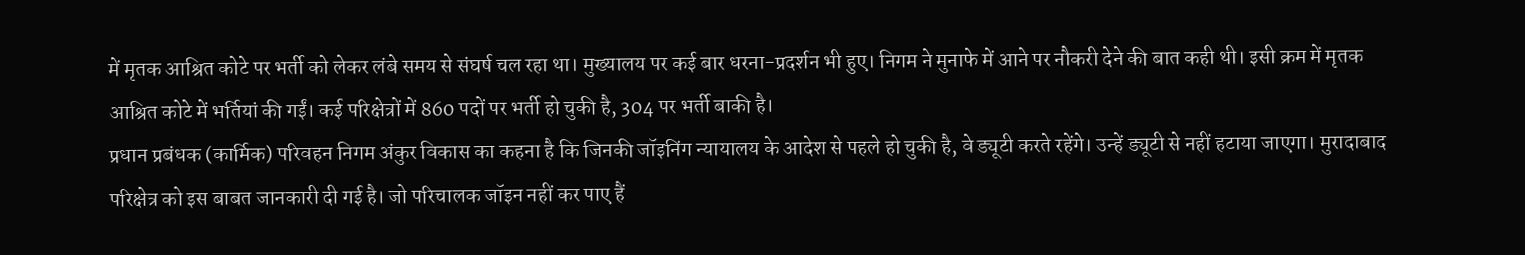में मृतक आश्रित कोटे पर भर्ती को लेकर लंबे समय से संघर्ष चल रहा था। मुख्यालय पर कई बार धरना-प्रदर्शन भी हुए। निगम ने मुनाफे में आने पर नौकरी देने की बात कही थी। इसी क्रम में मृतक आश्रित कोटे में भर्तियां की गईं। कई परिक्षेत्रों में 860 पदों पर भर्ती हो चुकी है, 304 पर भर्ती बाकी है।
प्रधान प्रबंधक (कार्मिक) परिवहन निगम अंकुर विकास का कहना है कि जिनकी जॉइनिंग न्यायालय के आदेश से पहले हो चुकी है, वे ड्यूटी करते रहेंगे। उन्हें ड्यूटी से नहीं हटाया जाएगा। मुरादाबाद परिक्षेत्र को इस बाबत जानकारी दी गई है। जो परिचालक जॉइन नहीं कर पाए हैं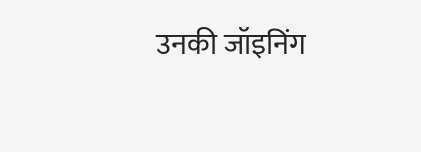उनकी जॉइनिंग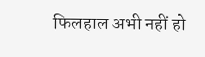फिलहाल अभी नहीं हो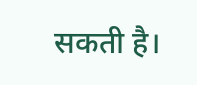सकती है।